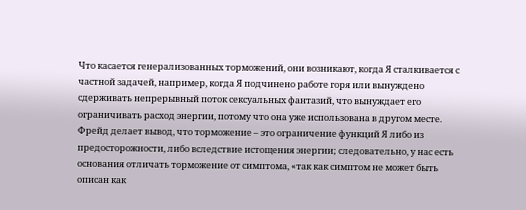Что касается генерализованных торможений, они возникают, когда Я сталкивается с частной задачей, например, когда Я подчинено работе горя или вынуждено сдерживать непрерывный поток сексуальных фантазий, что вынуждает его ограничивать расход энергии, потому что она уже использована в другом месте. Фрейд делает вывод, что торможение – это ограничение функций Я либо из предосторожности, либо вследствие истощения энергии; следовательно, у нас есть основания отличать торможение от симптома, «так как симптом не может быть описан как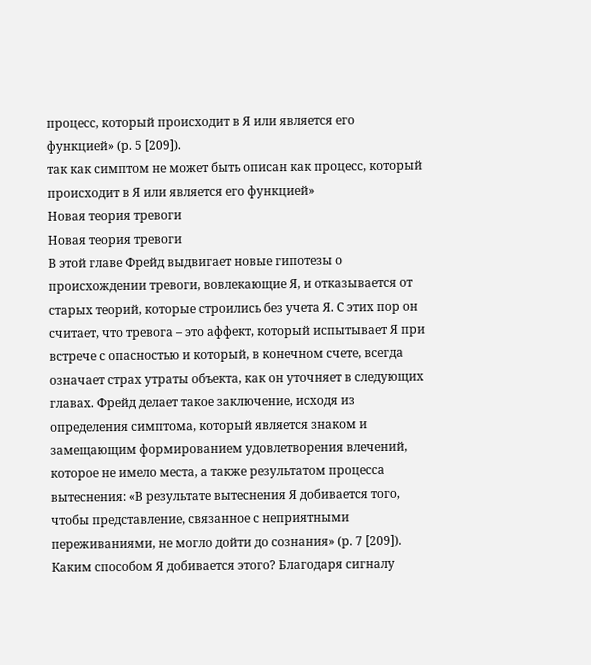процесс, который происходит в Я или является его функцией» (р. 5 [209]).
так как симптом не может быть описан как процесс, который происходит в Я или является его функцией»
Новая теория тревоги
Новая теория тревоги
В этой главе Фрейд выдвигает новые гипотезы о происхождении тревоги, вовлекающие Я, и отказывается от старых теорий, которые строились без учета Я. С этих пор он считает, что тревога – это аффект, который испытывает Я при встрече с опасностью и который, в конечном счете, всегда означает страх утраты объекта, как он уточняет в следующих главах. Фрейд делает такое заключение, исходя из определения симптома, который является знаком и замещающим формированием удовлетворения влечений, которое не имело места, а также результатом процесса вытеснения: «В результате вытеснения Я добивается того, чтобы представление, связанное с неприятными переживаниями, не могло дойти до сознания» (р. 7 [209]). Каким способом Я добивается этого? Благодаря сигналу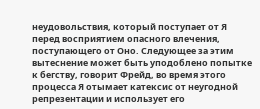неудовольствия, который поступает от Я перед восприятием опасного влечения, поступающего от Оно. Следующее за этим вытеснение может быть уподоблено попытке к бегству, говорит Фрейд, во время этого процесса Я отымает катексис от неугодной репрезентации и использует его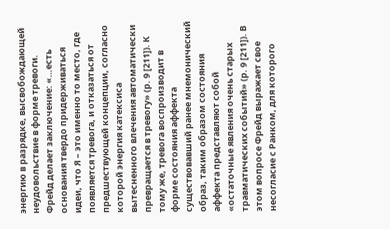энергию в разрядке, высвобождающей неудовольствие в форме тревоги. Фрейд делает заключение: «…есть основания твердо придерживаться идеи, что Я – это именно то место, где появляется тревога, и отказаться от предшествующей концепции, согласно которой энергия катексиса вытесненного влечения автоматически превращается в тревогу» (р. 9 [211]). К тому же, тревога воспроизводит в форме состояния аффекта существовавший ранее мнемонический образ, таким образом состояния аффекта представляют собой «остаточные явления очень старых травматических событий» (р. 9 [211]). В этом вопросе Фрейд выражает свое несогласие с Ранком, для которого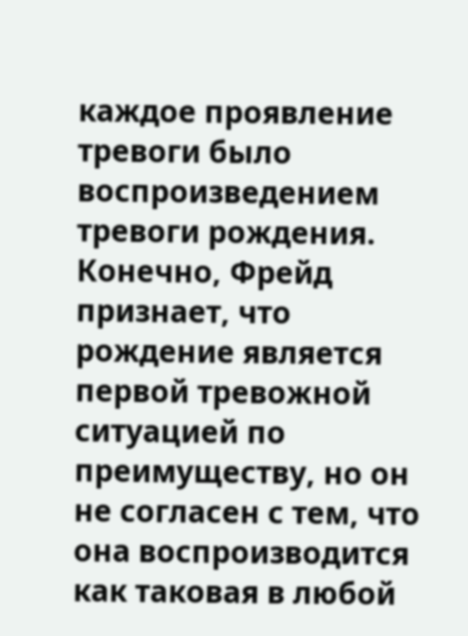каждое проявление тревоги было воспроизведением тревоги рождения. Конечно, Фрейд признает, что рождение является первой тревожной ситуацией по преимуществу, но он не согласен с тем, что она воспроизводится как таковая в любой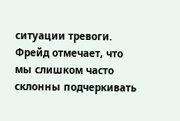ситуации тревоги. Фрейд отмечает, что мы слишком часто склонны подчеркивать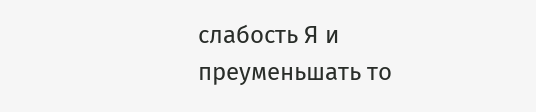слабость Я и преуменьшать то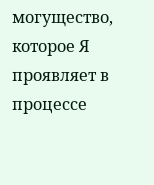могущество, которое Я проявляет в процессе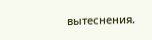вытеснения.